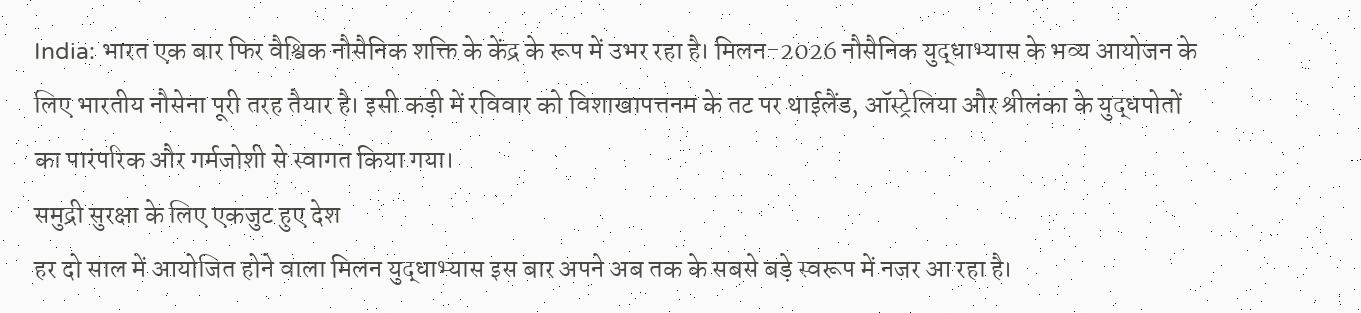India: भारत एक बार फिर वैश्विक नौसैनिक शक्ति के केंद्र के रूप में उभर रहा है। मिलन-2026 नौसैनिक युद्धाभ्यास के भव्य आयोजन के लिए भारतीय नौसेना पूरी तरह तैयार है। इसी कड़ी में रविवार को विशाखापत्तनम के तट पर थाईलैंड, ऑस्ट्रेलिया और श्रीलंका के युद्धपोतों का पारंपरिक और गर्मजोशी से स्वागत किया गया।
समुद्री सुरक्षा के लिए एकजुट हुए देश
हर दो साल में आयोजित होने वाला मिलन युद्धाभ्यास इस बार अपने अब तक के सबसे बड़े स्वरूप में नजर आ रहा है।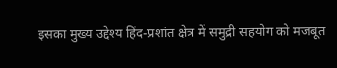इसका मुख्य उद्देश्य हिंद-प्रशांत क्षेत्र में समुद्री सहयोग को मजबूत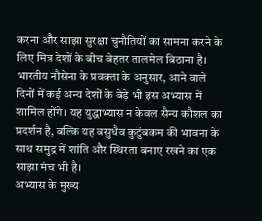करना और साझा सुरक्षा चुनौतियों का सामना करने के लिए मित्र देशों के बीच बेहतर तालमेल बिठाना है।
भारतीय नौसेना के प्रवक्ता के अनुसार, आने वाले दिनों में कई अन्य देशों के बेड़े भी इस अभ्यास में शामिल होंगे। यह युद्धाभ्यास न केवल सैन्य कौशल का प्रदर्शन है, बल्कि यह वसुधैव कुटुंबकम की भावना के साथ समुद्र में शांति और स्थिरता बनाए रखने का एक साझा मंच भी है।
अभ्यास के मुख्य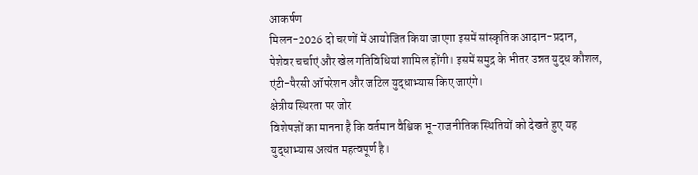आकर्षण
मिलन-2026 दो चरणों में आयोजित किया जाएगा इसमें सांस्कृतिक आदान-प्रदान, पेशेवर चर्चाएं और खेल गतिविधियां शामिल होंगी। इसमें समुद्र के भीतर उन्नत युद्ध कौशल, एंटी-पैरसी ऑपरेशन और जटिल युद्धाभ्यास किए जाएंगे।
क्षेत्रीय स्थिरता पर जोर
विशेषज्ञों का मानना है कि वर्तमान वैश्विक भू-राजनीतिक स्थितियों को देखते हुए यह युद्धाभ्यास अत्यंत महत्वपूर्ण है।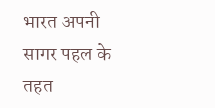भारत अपनी सागर पहल के तहत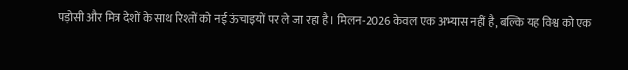पड़ोसी और मित्र देशों के साथ रिश्तों को नई ऊंचाइयों पर ले जा रहा है। मिलन-2026 केवल एक अभ्यास नहीं है, बल्कि यह विश्व को एक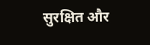सुरक्षित और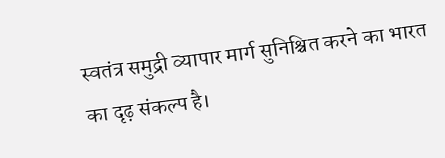स्वतंत्र समुद्री व्यापार मार्ग सुनिश्चित करने का भारत का दृढ़ संकल्प है।